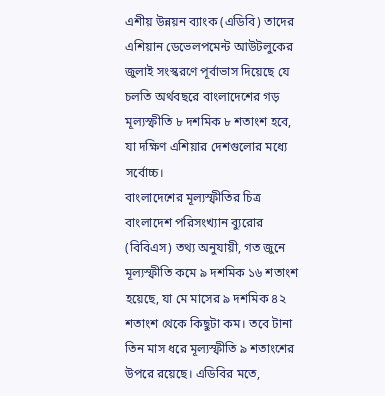এশীয় উন্নয়ন ব্যাংক (এডিবি) তাদের এশিয়ান ডেভেলপমেন্ট আউটলুকের জুলাই সংস্করণে পূর্বাভাস দিয়েছে যে চলতি অর্থবছরে বাংলাদেশের গড় মূল্যস্ফীতি ৮ দশমিক ৮ শতাংশ হবে, যা দক্ষিণ এশিয়ার দেশগুলোর মধ্যে সর্বোচ্চ।
বাংলাদেশের মূল্যস্ফীতির চিত্র
বাংলাদেশ পরিসংখ্যান ব্যুরোর (বিবিএস) তথ্য অনুযায়ী, গত জুনে মূল্যস্ফীতি কমে ৯ দশমিক ১৬ শতাংশ হয়েছে, যা মে মাসের ৯ দশমিক ৪২ শতাংশ থেকে কিছুটা কম। তবে টানা তিন মাস ধরে মূল্যস্ফীতি ৯ শতাংশের উপরে রয়েছে। এডিবির মতে,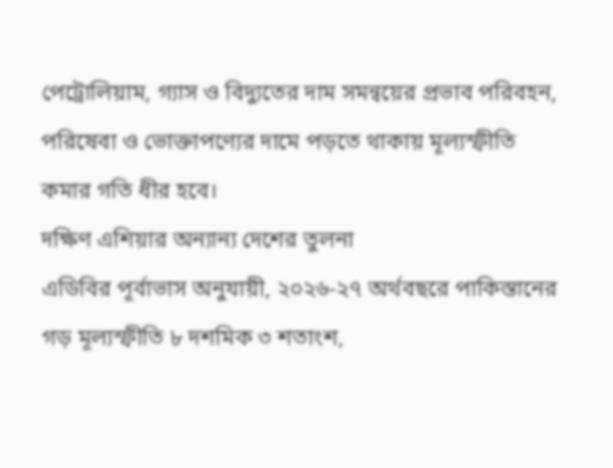পেট্রোলিয়াম, গ্যাস ও বিদ্যুতের দাম সমন্বয়ের প্রভাব পরিবহন, পরিষেবা ও ভোক্তাপণ্যের দামে পড়তে থাকায় মূল্যস্ফীতি কমার গতি ধীর হবে।
দক্ষিণ এশিয়ার অন্যান্য দেশের তুলনা
এডিবির পূর্বাভাস অনুযায়ী, ২০২৬-২৭ অর্থবছরে পাকিস্তানের গড় মূল্যস্ফীতি ৮ দশমিক ৩ শতাংশ,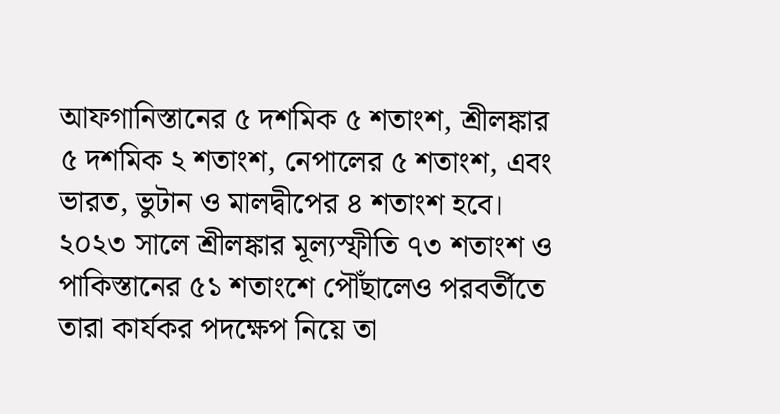আফগানিস্তানের ৫ দশমিক ৫ শতাংশ, শ্রীলঙ্কার ৫ দশমিক ২ শতাংশ, নেপালের ৫ শতাংশ, এবং ভারত, ভুটান ও মালদ্বীপের ৪ শতাংশ হবে। ২০২৩ সালে শ্রীলঙ্কার মূল্যস্ফীতি ৭৩ শতাংশ ও পাকিস্তানের ৫১ শতাংশে পৌঁছালেও পরবর্তীতে তারা কার্যকর পদক্ষেপ নিয়ে তা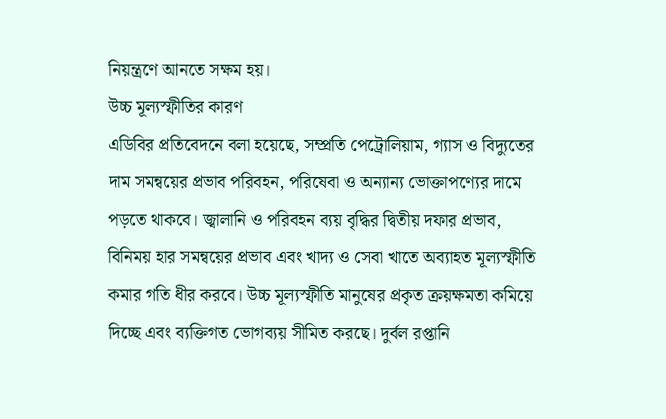নিয়ন্ত্রণে আনতে সক্ষম হয়।
উচ্চ মূল্যস্ফীতির কারণ
এডিবির প্রতিবেদনে বলা হয়েছে, সম্প্রতি পেট্রোলিয়াম, গ্যাস ও বিদ্যুতের দাম সমন্বয়ের প্রভাব পরিবহন, পরিষেবা ও অন্যান্য ভোক্তাপণ্যের দামে পড়তে থাকবে। জ্বালানি ও পরিবহন ব্যয় বৃদ্ধির দ্বিতীয় দফার প্রভাব, বিনিময় হার সমন্বয়ের প্রভাব এবং খাদ্য ও সেবা খাতে অব্যাহত মূল্যস্ফীতি কমার গতি ধীর করবে। উচ্চ মূল্যস্ফীতি মানুষের প্রকৃত ক্রয়ক্ষমতা কমিয়ে দিচ্ছে এবং ব্যক্তিগত ভোগব্যয় সীমিত করছে। দুর্বল রপ্তানি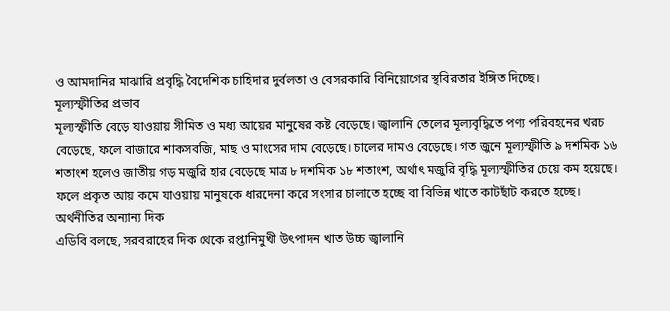ও আমদানির মাঝারি প্রবৃদ্ধি বৈদেশিক চাহিদার দুর্বলতা ও বেসরকারি বিনিয়োগের স্থবিরতার ইঙ্গিত দিচ্ছে।
মূল্যস্ফীতির প্রভাব
মূল্যস্ফীতি বেড়ে যাওয়ায় সীমিত ও মধ্য আয়ের মানুষের কষ্ট বেড়েছে। জ্বালানি তেলের মূল্যবৃদ্ধিতে পণ্য পরিবহনের খরচ বেড়েছে, ফলে বাজারে শাকসবজি, মাছ ও মাংসের দাম বেড়েছে। চালের দামও বেড়েছে। গত জুনে মূল্যস্ফীতি ৯ দশমিক ১৬ শতাংশ হলেও জাতীয় গড় মজুরি হার বেড়েছে মাত্র ৮ দশমিক ১৮ শতাংশ, অর্থাৎ মজুরি বৃদ্ধি মূল্যস্ফীতির চেয়ে কম হয়েছে। ফলে প্রকৃত আয় কমে যাওয়ায় মানুষকে ধারদেনা করে সংসার চালাতে হচ্ছে বা বিভিন্ন খাতে কাটছাঁট করতে হচ্ছে।
অর্থনীতির অন্যান্য দিক
এডিবি বলছে, সরবরাহের দিক থেকে রপ্তানিমুখী উৎপাদন খাত উচ্চ জ্বালানি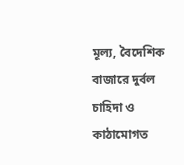মূল্য, বৈদেশিক বাজারে দুর্বল চাহিদা ও কাঠামোগত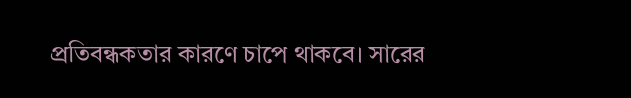প্রতিবন্ধকতার কারণে চাপে থাকবে। সারের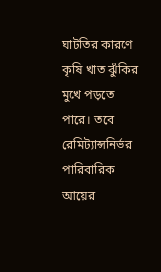ঘাটতির কারণে কৃষি খাত ঝুঁকির মুখে পড়তে পারে। তবে রেমিট্যান্সনির্ভর পারিবারিক আয়ের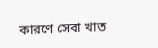কারণে সেবা খাত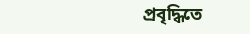প্রবৃদ্ধিতে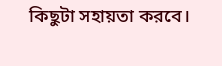কিছুটা সহায়তা করবে।